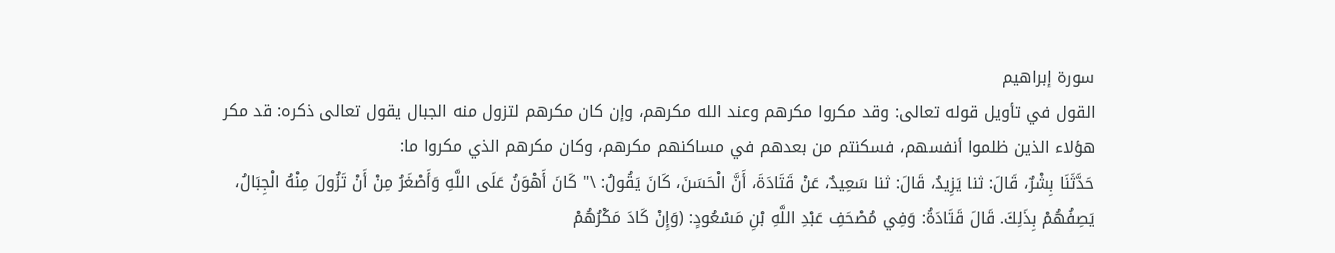سورة إبراهيم
القول في تأويل قوله تعالى: وقد مكروا مكرهم وعند الله مكرهم، وإن كان مكرهم لتزول منه الجبال يقول تعالى ذكره: قد مكر هؤلاء الذين ظلموا أنفسهم، فسكنتم من بعدهم في مساكنهم مكرهم، وكان مكرهم الذي مكروا ما:
حَدَّثَنَا بِشْرٌ، قَالَ: ثنا يَزِيدُ، قَالَ: ثنا سَعِيدٌ، عَنْ قَتَادَةَ، أَنَّ الْحَسَنَ، كَانَ يَقُولُ: \" كَانَ أَهْوَنُ عَلَى اللَّهِ وَأَصْغَرُ مِنْ أَنْ تَزُولَ مِنْهُ الْجِبَالُ، يَصِفُهُمْ بِذَلِكَ. قَالَ قَتَادَةُ: وَفِي مُصْحَفِ عَبْدِ اللَّهِ بْنِ مَسْعُودٍ: (وَإِنْ كَادَ مَكْرُهُمْ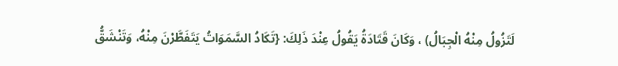لَتَزُولُ مِنْهُ الْجِبَالُ) ، وَكَانَ قَتَادَةُ يَقُولُ عِنْدَ ذَلِكَ: {تَكَادُ السَّمَوَاتُ يَتَفَطَّرْنَ مِنْهُ، وَتَنْشَقُّ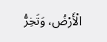الْأَرْضُ، وَتَخِرُّ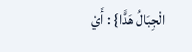الْجِبَالُ هَدًّا} : أَيْ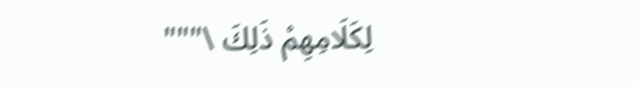لِكَلَامِهِمْ ذَلِكَ \"""